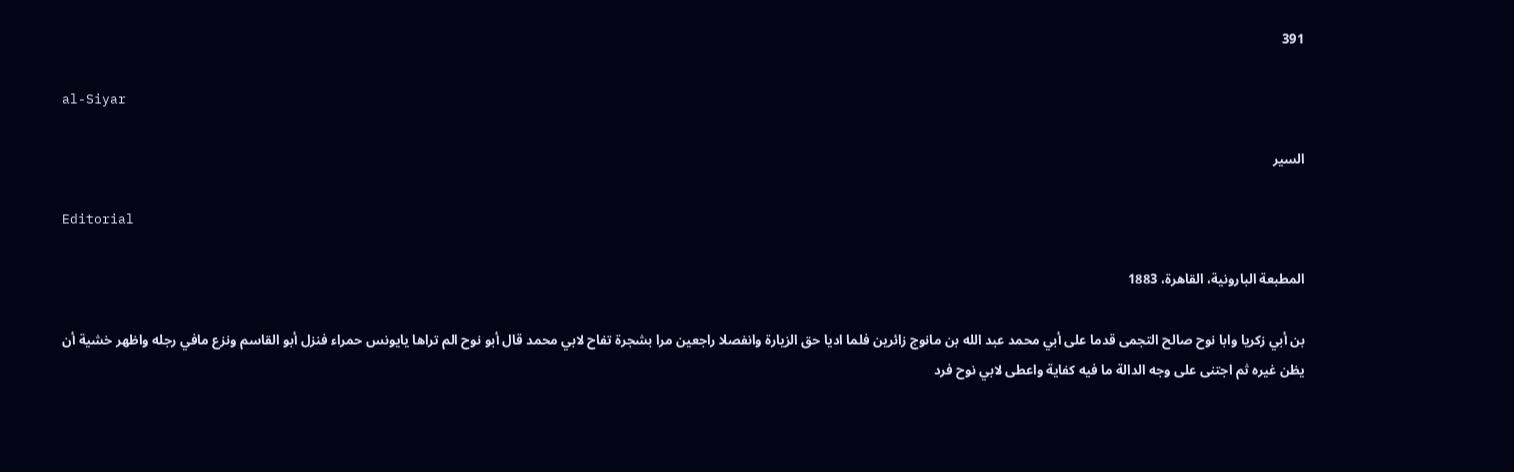391

al-Siyar

السير

Editorial

المطبعة البارونية، القاهرة، 1883

بن أبي زكريا وابا نوح صالح التجمى قدما على أبي محمد عبد الله بن مانوج زائرين فلما اديا حق الزيارة وانفصلا راجعين مرا بشجرة تفاح لابي محمد قال أبو نوح الم تراها يايونس حمراء فنزل أبو القاسم ونزع مافي رجله واظهر خشية أن يظن غيره ثم اجتنى على وجه الدالة ما فيه كفاية واعطى لابي نوح فرد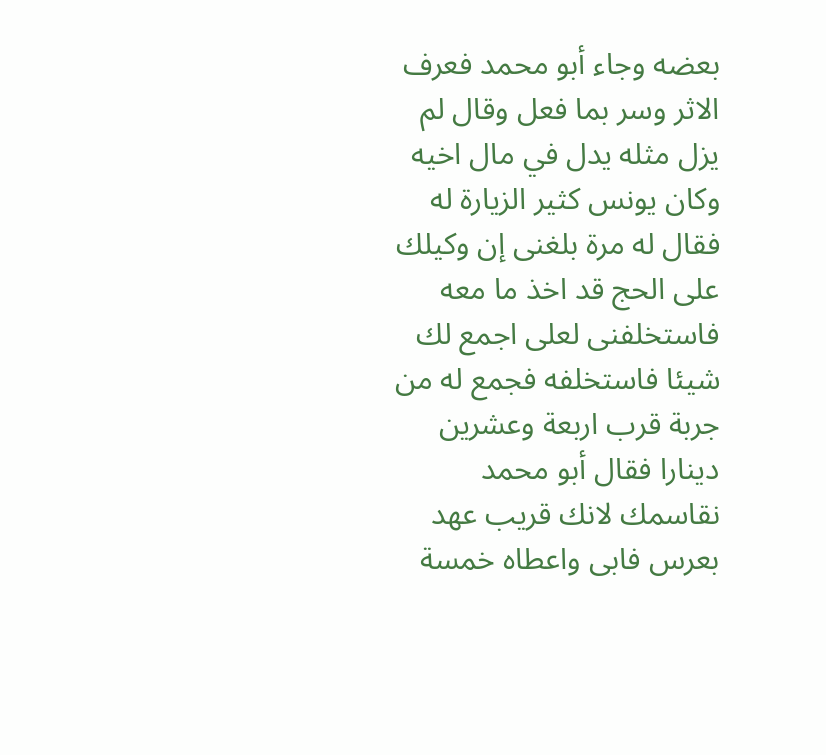بعضه وجاء أبو محمد فعرف الاثر وسر بما فعل وقال لم يزل مثله يدل في مال اخيه وكان يونس كثير الزيارة له فقال له مرة بلغنى إن وكيلك على الحج قد اخذ ما معه فاستخلفنى لعلى اجمع لك شيئا فاستخلفه فجمع له من جربة قرب اربعة وعشرين دينارا فقال أبو محمد نقاسمك لانك قريب عهد بعرس فابى واعطاه خمسة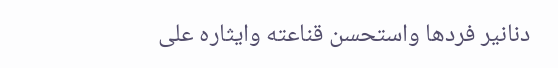دنانير فردها واستحسن قناعته وايثاره على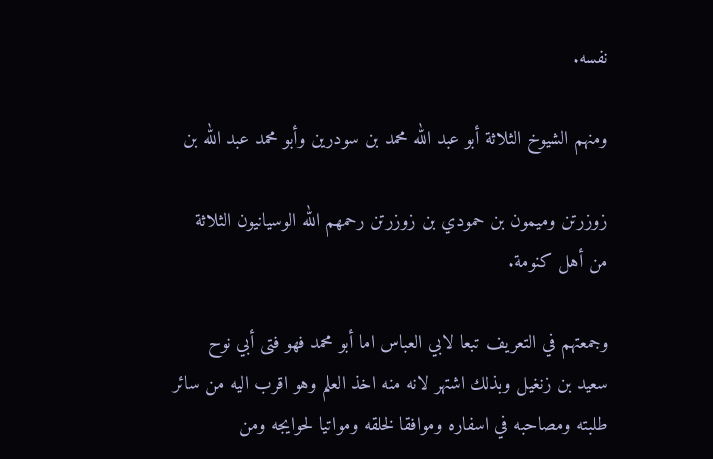نفسه.

ومنهم الشيوخ الثلاثة أبو عبد الله محمد بن سودرين وأبو محمد عبد الله بن

زوزرتن وميمون بن حمودي بن زوزرتن رحمهم الله الوسيانيون الثلاثة من أهل كنومة.

وجمعتهم في التعريف تبعا لابي العباس اما أبو محمد فهو فتى أبي نوح سعيد بن زنغيل وبذلك اشتهر لانه منه اخذ العلم وهو اقرب اليه من سائر طلبته ومصاحبه في اسفاره وموافقا لخلقه ومواتيا لحوايجه ومن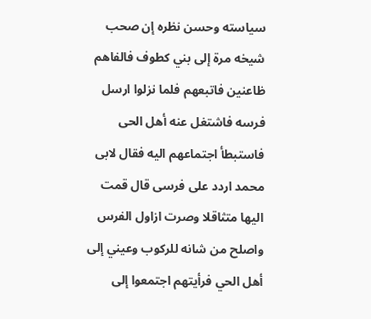سياسته وحسن نظره إن صحب شيخه مرة إلى بني كطوف فالفاهم ظاعنين فاتبعهم فلما نزلوا ارسل فرسه فاشتغل عنه أهل الحى فاستبطأ اجتماعهم اليه فقال لابى محمد اردد على فرسى قال قمت اليها متثاقلا وصرت ازاول الفرس واصلح من شانه للركوب وعيني إلى أهل الحي فرأيتهم اجتمعوا إلى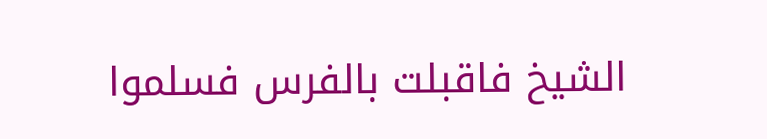الشيخ فاقبلت بالفرس فسلموا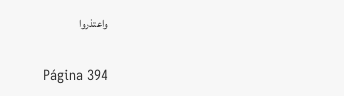واعتذروا

Página 394